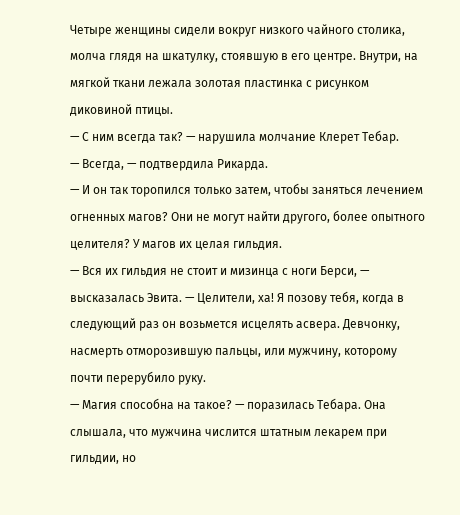Четыре женщины сидели вокруг низкого чайного столика, молча глядя на шкатулку, стоявшую в его центре. Внутри, на мягкой ткани лежала золотая пластинка с рисунком диковиной птицы.
— С ним всегда так? — нарушила молчание Клерет Тебар.
— Всегда, — подтвердила Рикарда.
— И он так торопился только затем, чтобы заняться лечением огненных магов? Они не могут найти другого, более опытного целителя? У магов их целая гильдия.
— Вся их гильдия не стоит и мизинца с ноги Берси, — высказалась Эвита. — Целители, ха! Я позову тебя, когда в следующий раз он возьмется исцелять асвера. Девчонку, насмерть отморозившую пальцы, или мужчину, которому почти перерубило руку.
— Магия способна на такое? — поразилась Тебара. Она слышала, что мужчина числится штатным лекарем при гильдии, но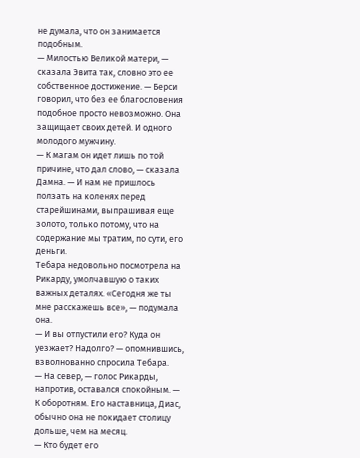не думала, что он занимается подобным.
— Милостью Великой матери, — сказала Эвита так, словно это ее собственное достижение. — Берси говорил, что без ее благословения подобное просто невозможно. Она защищает своих детей. И одного молодого мужчину.
— К магам он идет лишь по той причине, что дал слово, — сказала Дамна. — И нам не пришлось ползать на коленях перед старейшинами, выпрашивая еще золото, только потому, что на содержание мы тратим, по сути, его деньги.
Тебара недовольно посмотрела на Рикарду, умолчавшую о таких важных деталях. «Сегодня же ты мне расскажешь все», — подумала она.
— И вы отпустили его? Куда он уезжает? Надолго? — опомнившись, взволнованно спросила Тебара.
— На север, — голос Рикарды, напротив, оставался спокойным. — К оборотням. Его наставница, Диас, обычно она не покидает столицу дольше, чем на месяц.
— Кто будет его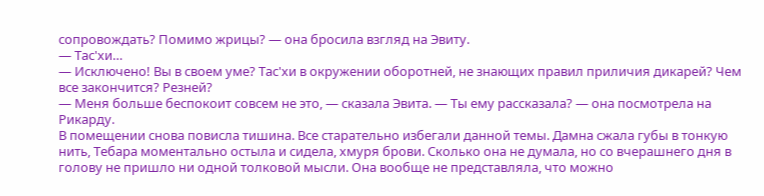сопровождать? Помимо жрицы? — она бросила взгляд на Эвиту.
— Тас'хи…
— Исключено! Вы в своем уме? Тас'хи в окружении оборотней, не знающих правил приличия дикарей? Чем все закончится? Резней?
— Меня больше беспокоит совсем не это, — сказала Эвита. — Ты ему рассказала? — она посмотрела на Рикарду.
В помещении снова повисла тишина. Все старательно избегали данной темы. Дамна сжала губы в тонкую нить, Тебара моментально остыла и сидела, хмуря брови. Сколько она не думала, но со вчерашнего дня в голову не пришло ни одной толковой мысли. Она вообще не представляла, что можно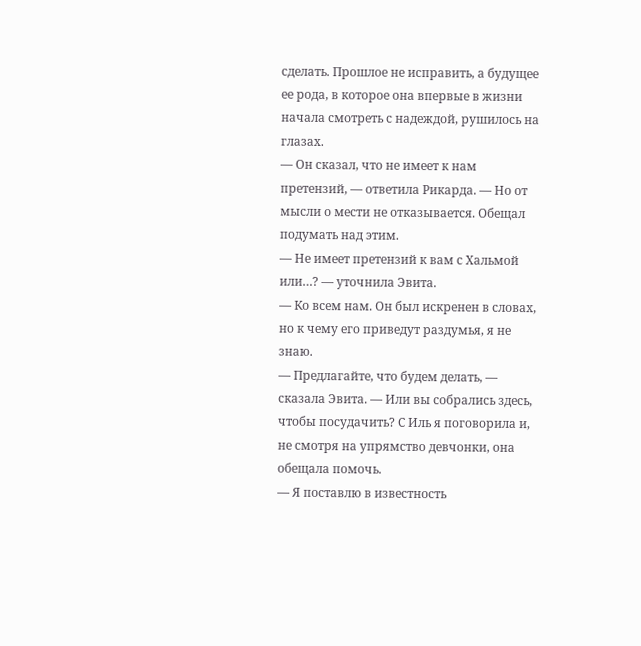сделать. Прошлое не исправить, а будущее ее рода, в которое она впервые в жизни начала смотреть с надеждой, рушилось на глазах.
— Он сказал, что не имеет к нам претензий, — ответила Рикарда. — Но от мысли о мести не отказывается. Обещал подумать над этим.
— Не имеет претензий к вам с Хальмой или…? — уточнила Эвита.
— Ко всем нам. Он был искренен в словах, но к чему его приведут раздумья, я не знаю.
— Предлагайте, что будем делать, — сказала Эвита. — Или вы собрались здесь, чтобы посудачить? С Иль я поговорила и, не смотря на упрямство девчонки, она обещала помочь.
— Я поставлю в известность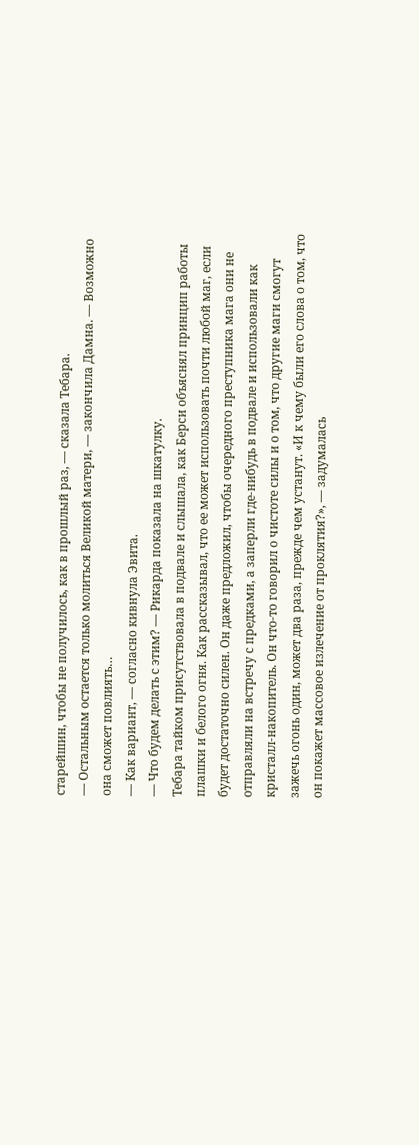старейшин, чтобы не получилось, как в прошлый раз, — сказала Тебара.
— Остальным остается только молиться Великой матери, — закончила Дамна. — Возможно она сможет повлиять…
— Как вариант, — согласно кивнула Эвита.
— Что будем делать с этим? — Рикарда показала на шкатулку.
Тебара тайком присутствовала в подвале и слышала, как Берси объяснял принцип работы плашки и белого огня. Как рассказывал, что ее может использовать почти любой маг, если будет достаточно силен. Он даже предложил, чтобы очередного преступника мага они не отправляли на встречу с предками, а заперли где-нибудь в подвале и использовали как кристалл-накопитель. Он что-то говорил о чистоте силы и о том, что другие маги смогут зажечь огонь один, может два раза, прежде чем устанут. «И к чему были его слова о том, что он покажет массовое излечение от проклятия?», — задумалась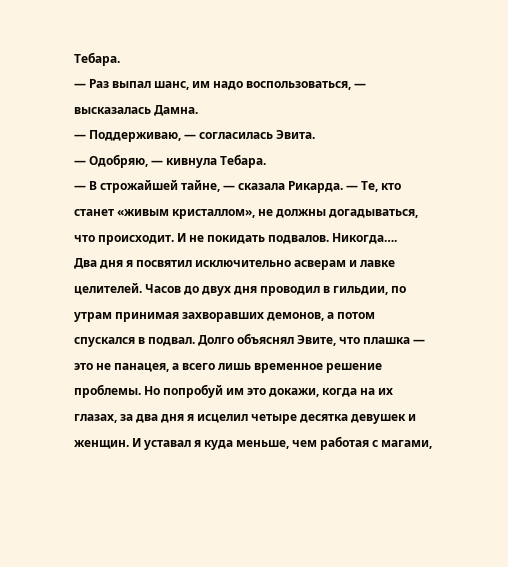Тебара.
— Раз выпал шанс, им надо воспользоваться, — высказалась Дамна.
— Поддерживаю, — согласилась Эвита.
— Одобряю, — кивнула Тебара.
— В строжайшей тайне, — сказала Рикарда. — Те, кто станет «живым кристаллом», не должны догадываться, что происходит. И не покидать подвалов. Никогда….
Два дня я посвятил исключительно асверам и лавке целителей. Часов до двух дня проводил в гильдии, по утрам принимая захворавших демонов, а потом спускался в подвал. Долго объяснял Эвите, что плашка — это не панацея, а всего лишь временное решение проблемы. Но попробуй им это докажи, когда на их глазах, за два дня я исцелил четыре десятка девушек и женщин. И уставал я куда меньше, чем работая с магами,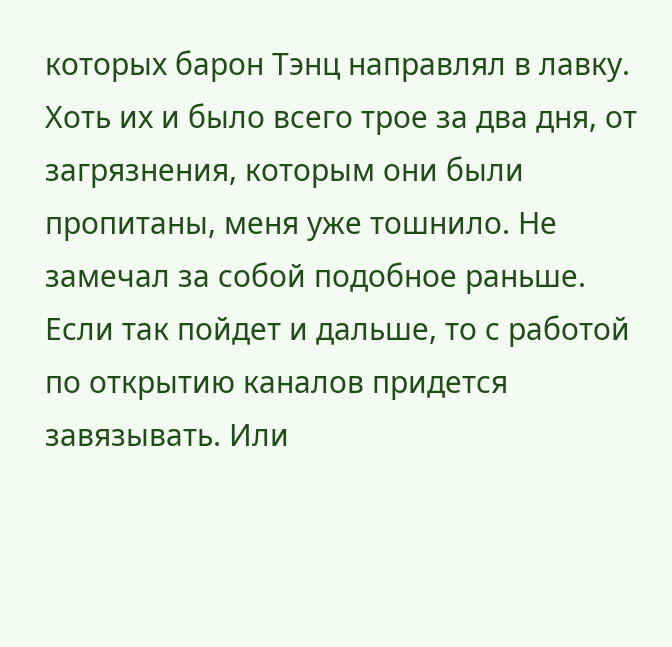которых барон Тэнц направлял в лавку. Хоть их и было всего трое за два дня, от загрязнения, которым они были пропитаны, меня уже тошнило. Не замечал за собой подобное раньше. Если так пойдет и дальше, то с работой по открытию каналов придется завязывать. Или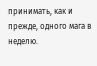принимать, как и прежде, одного мага в неделю.